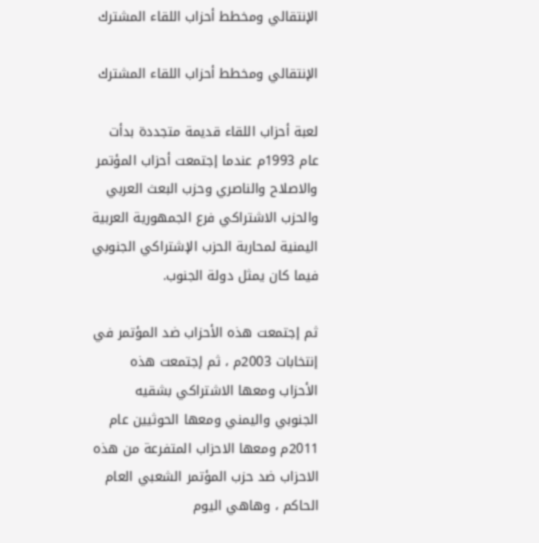الإنتقالي ومخطط أحزاب اللقاء المشترك

الإنتقالي ومخطط أحزاب اللقاء المشترك

لعبة أحزاب اللقاء قديمة متجددة بدأت عام 1993م عندما إجتمعت أحزاب المؤتمر والاصلاح والناصري وحزب البعث العربي والحزب الاشتراكي فرع الجمهورية العربية اليمنية لمحاربة الحزب الإشتراكي الجنوبي فيما كان يمثل دولة الجنوب.

ثم إجتمعت هذه الأحزاب ضد المؤتمر في إنتخابات 2003م ، ثم إجتمعت هذه الأحزاب ومعها الاشتراكي بشقيه الجنوبي واليمني ومعها الحوثيين عام 2011م ومعها الاحزاب المتفرعة من هذه الاحزاب ضد حزب المؤتمر الشعبي العام الحاكم ، وهاهي اليوم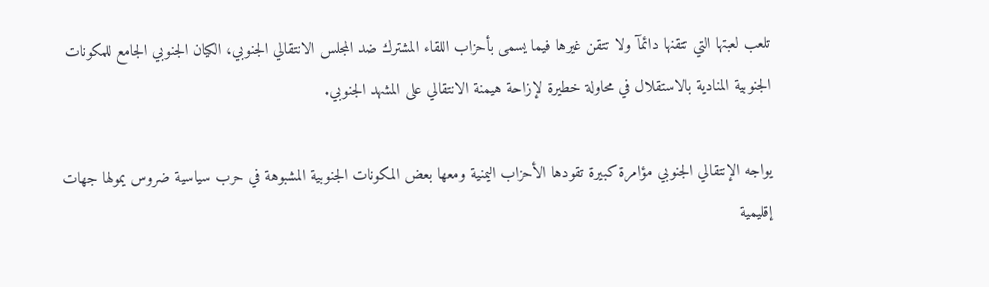تلعب لعبتها التي تتقنها دائمآ ولا تتقن غيرها فيما يسمى بأحزاب اللقاء المشترك ضد المجلس الانتقالي الجنوبي، الكيان الجنوبي الجامع للمكونات الجنوبية المنادية بالاستقلال في محاولة خطيرة لإزاحة هيمنة الانتقالي على المشهد الجنوبي.

يواجه الإنتقالي الجنوبي مؤامرة كبيرة تقودها الأحزاب اليمنية ومعها بعض المكونات الجنوبية المشبوهة في حرب سياسية ضروس يمولها جهات إقليمية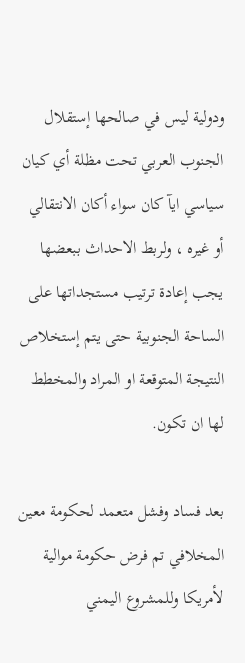ودولية ليس في صالحها إستقلال الجنوب العربي تحت مظلة أي كيان سياسي ايآ كان سواء أكان الانتقالي أو غيره ، ولربط الاحداث ببعضها يجب إعادة ترتيب مستجداتها على الساحة الجنوبية حتى يتم إستخلاص النتيجة المتوقعة او المراد والمخطط لها ان تكون.

بعد فساد وفشل متعمد لحكومة معين المخلافي تم فرض حكومة موالية لأمريكا وللمشروع اليمني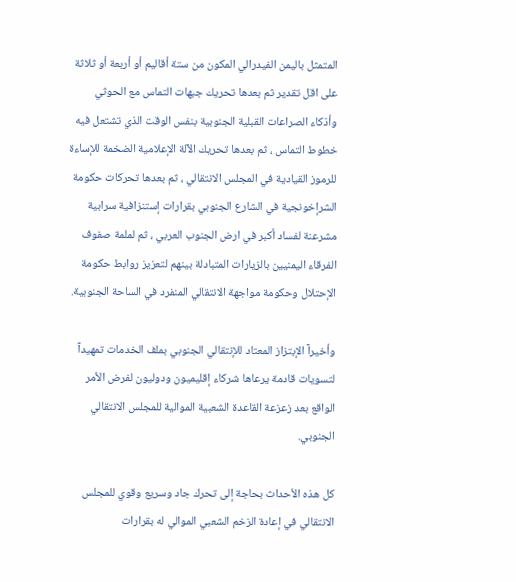المتمثل باليمن الفيدرالي المكون من ستة أقاليم أو أربعة أو ثلاثة على اقل تقدير ثم بعدها تحريك جبهات التماس مع الحوثي وأذكاء الصراعات القبلية الجنوبية بنفس الوقت الذي تشتعل فيه خطوط التماس ، ثم بعدها تحريك الآلة الإعلامية الضخمة للإساءة للرموز القيادية في المجلس الانتقالي ، ثم بعدها تحركات حكومة الشرإخونجية في الشارع الجنوبي بقرارات إستنزافية سرابية مشرعنة لفساد أكبر في ارض الجنوب العربي ، ثم لملمة صفوف الفرقاء اليمنيين بالزيارات المتبادلة بينهم لتعزيز روابط حكومة الإحتلال وحكومة مواجهة الانتقالي المنفرد في الساحة الجنوبية.

وأخيرآ الإبتزاز المعتاد للإنتقالي الجنوبي بملف الخدمات تمهيدآ لتسويات قادمة يرعاها شركاء إقليميون ودوليون لفرض الأمر الواقع بعد زعزعة القاعدة الشعبية الموالية للمجلس الانتقالي الجنوبي.

كل هذه الأحداث بحاجة إلى تحرك جاد وسريع وقوي للمجلس الانتقالي في إعادة الزخم الشعبي الموالي له بقرارات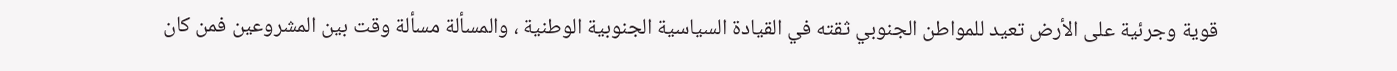قوية وجرئية على الأرض تعيد للمواطن الجنوبي ثقته في القيادة السياسية الجنوبية الوطنية ، والمسألة مسألة وقت بين المشروعين فمن كان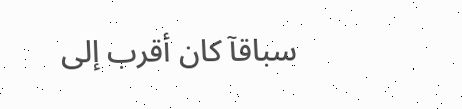سباقآ كان أقرب إلى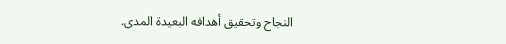النجاح وتحقيق أهدافه البعيدة المدى.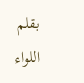بقلم اللواء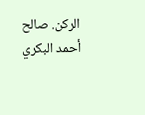الركن. صالح أحمد البكري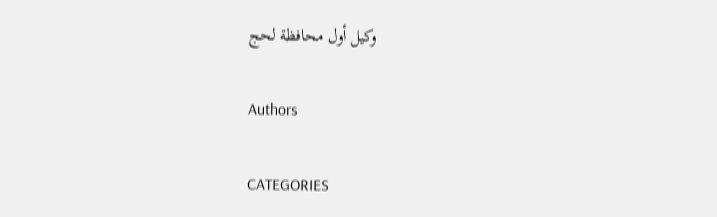وكيل أول محافظة لحج

Authors

CATEGORIES